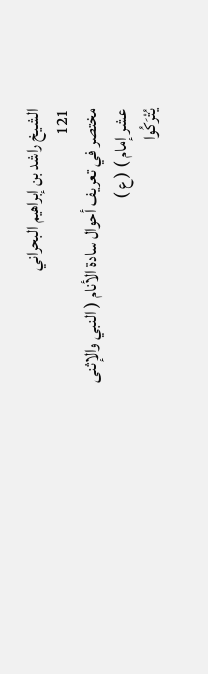الشيخ راشد بن إبراهيم البحراني
121
مختصر في تعريف أحوال سادة الأنام ( النبي والإثنى عشر إمام ) ( ع )
يُتْرَكُوا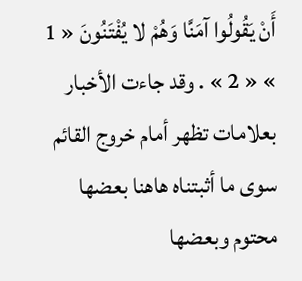أَنْ يَقُولُوا آمَنَّا وَهُمْ لا يُفْتَنُونَ « 1 » « 2 » . وقد جاءت الأخبار بعلامات تظهر أمام خروج القائم سوى ما أثبتناه هاهنا بعضها محتوم وبعضها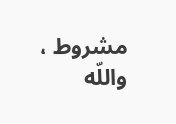مشروط ، واللّه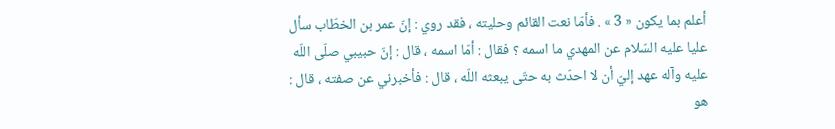أعلم بما يكون « 3 » . فأمّا نعت القائم وحليته ، فقد روي : إنّ عمر بن الخطّاب سأل عليا عليه السّلام عن المهدي ما اسمه ؟ فقال : أمّا اسمه ، قال : إنّ حبيبي صلّى اللّه عليه وآله عهد إليّ أن لا احدّث به حتّى يبعثه اللّه ، قال : فأخبرني عن صفته ، قال : هو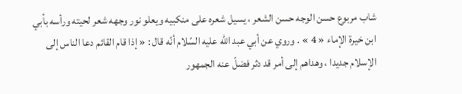شاب مربوع حسن الوجه حسن الشعر ، يسيل شعره على منكبيه ويعلو نور وجهه شعر لحيته ورأسه بأبي ابن خيرة الإماء « 4 » . وروي عن أبي عبد اللّه عليه السّلام أنّه قال : « إذا قام القائم دعا الناس إلى الإسلام جديدا ، وهداهم إلى أمر قد دثر فضلّ عنه الجمهور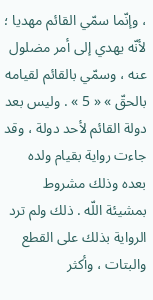، وإنّما سمّي القائم مهديا ؛ لأنّه يهدي إلى أمر مضلول عنه ، وسمّي بالقائم لقيامه بالحقّ » « 5 » . وليس بعد دولة القائم لأحد دولة ، وقد جاءت رواية بقيام ولده بعده وذلك مشروط بمشيئة اللّه . ذلك ولم ترد الرواية بذلك على القطع والبتات ، وأكثر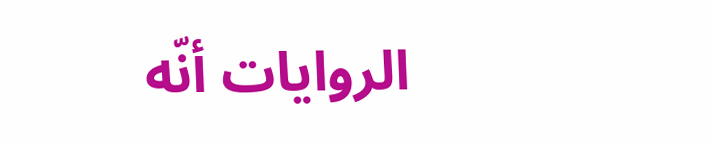الروايات أنّه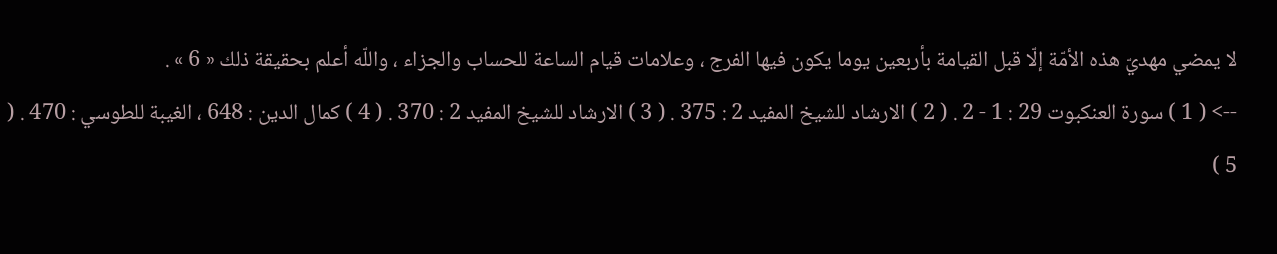لا يمضي مهديّ هذه الأمّة إلّا قبل القيامة بأربعين يوما يكون فيها الفرج ، وعلامات قيام الساعة للحساب والجزاء ، واللّه أعلم بحقيقة ذلك « 6 » .
--> ( 1 ) سورة العنكبوت 29 : 1 - 2 . ( 2 ) الارشاد للشيخ المفيد 2 : 375 . ( 3 ) الارشاد للشيخ المفيد 2 : 370 . ( 4 ) كمال الدين : 648 ، الغيبة للطوسي : 470 . ( 5 )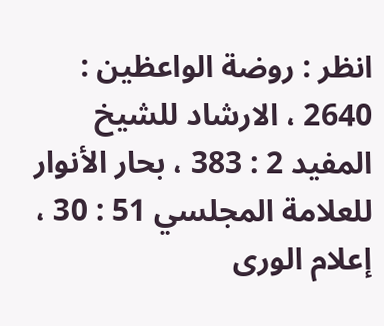انظر : روضة الواعظين : 2640 ، الارشاد للشيخ المفيد 2 : 383 ، بحار الأنوار للعلامة المجلسي 51 : 30 ، إعلام الورى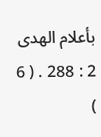بأعلام الهدى 2 : 288 . ( 6 )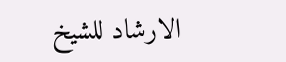الارشاد للشيخ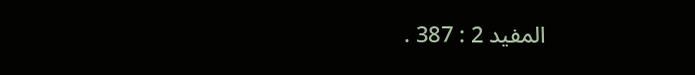المفيد 2 : 387 .